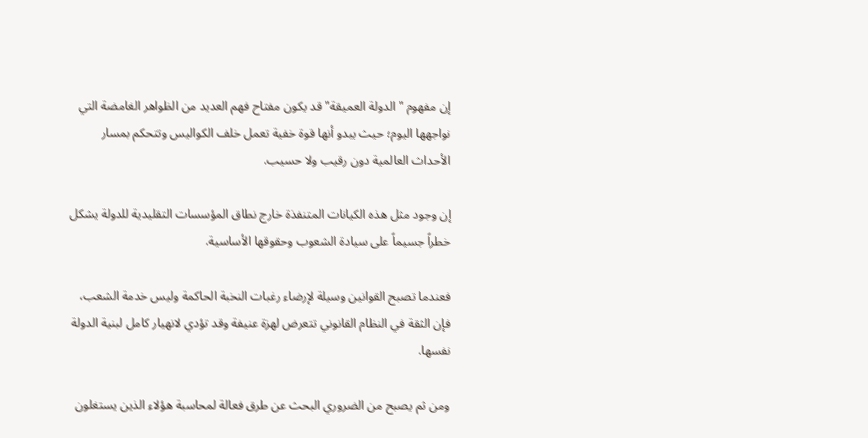إن مفهوم "الدولة العميقة" قد يكون مفتاح فهم العديد من الظواهر الغامضة التي نواجهها اليوم؛ حيث يبدو أنها قوة خفية تعمل خلف الكواليس وتتحكم بمسار الأحداث العالمية دون رقيب ولا حسيب.

إن وجود مثل هذه الكيانات المتنفذة خارج نطاق المؤسسات التقليدية للدولة يشكل خطراً جسيماً على سيادة الشعوب وحقوقها الأساسية.

فعندما تصبح القوانين وسيلة لإرضاء رغبات النخبة الحاكمة وليس خدمة الشعب، فإن الثقة في النظام القانوني تتعرض لهزة عنيفة وقد تؤدي لانهيار كامل لبنية الدولة نفسها.

ومن ثم يصبح من الضروري البحث عن طرق فعالة لمحاسبة هؤلاء الذين يستغلون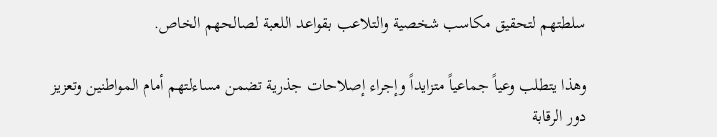سلطتهم لتحقيق مكاسب شخصية والتلاعب بقواعد اللعبة لصالحهم الخاص.

وهذا يتطلب وعياً جماعياً متزايداً وإجراء إصلاحات جذرية تضمن مساءلتهم أمام المواطنين وتعزيز دور الرقابة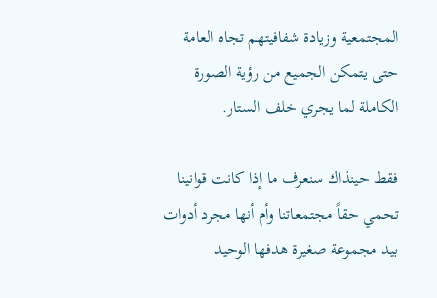المجتمعية وزيادة شفافيتهم تجاه العامة حتى يتمكن الجميع من رؤية الصورة الكاملة لما يجري خلف الستار.

فقط حينذاك سنعرف ما إذا كانت قوانينا تحمي حقاً مجتمعاتنا وأم أنها مجرد أدوات بيد مجموعة صغيرة هدفها الوحيد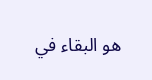هو البقاء في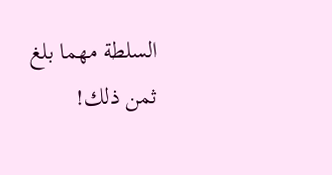السلطة مهما بلغ ثمن ذلك!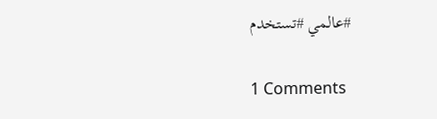#عالمي #تستخدم

1 Comments